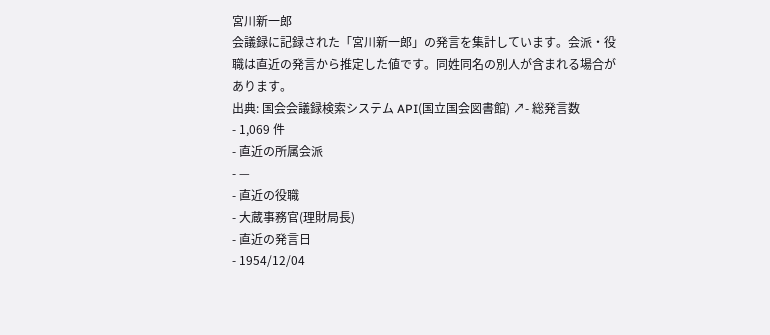宮川新一郎
会議録に記録された「宮川新一郎」の発言を集計しています。会派・役職は直近の発言から推定した値です。同姓同名の別人が含まれる場合があります。
出典: 国会会議録検索システム API(国立国会図書館) ↗- 総発言数
- 1,069 件
- 直近の所属会派
- —
- 直近の役職
- 大蔵事務官(理財局長)
- 直近の発言日
- 1954/12/04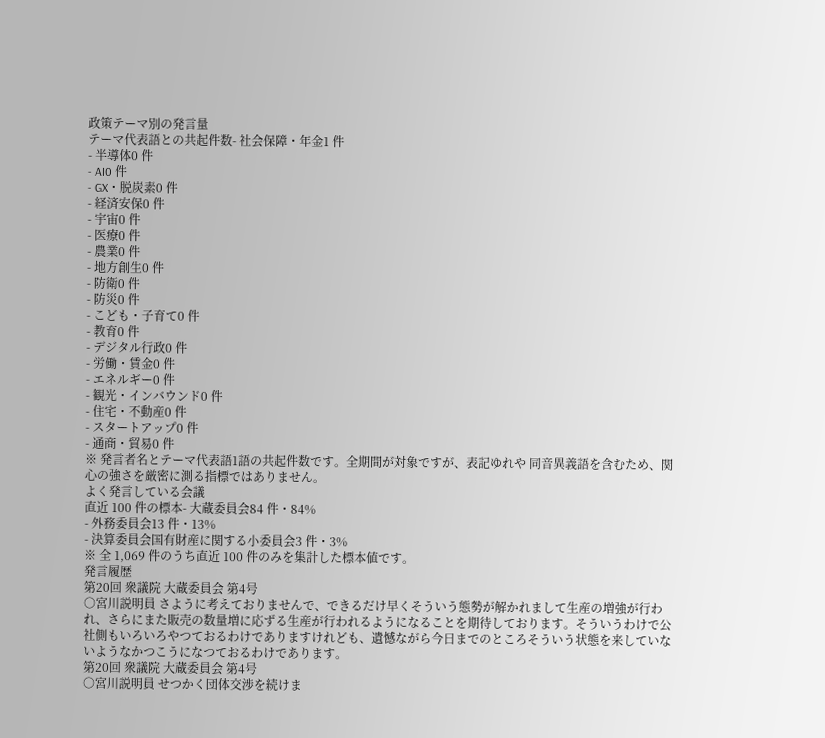政策テーマ別の発言量
テーマ代表語との共起件数- 社会保障・年金1 件
- 半導体0 件
- AI0 件
- GX・脱炭素0 件
- 経済安保0 件
- 宇宙0 件
- 医療0 件
- 農業0 件
- 地方創生0 件
- 防衛0 件
- 防災0 件
- こども・子育て0 件
- 教育0 件
- デジタル行政0 件
- 労働・賃金0 件
- エネルギー0 件
- 観光・インバウンド0 件
- 住宅・不動産0 件
- スタートアップ0 件
- 通商・貿易0 件
※ 発言者名とテーマ代表語1語の共起件数です。全期間が対象ですが、表記ゆれや 同音異義語を含むため、関心の強さを厳密に測る指標ではありません。
よく発言している会議
直近 100 件の標本- 大蔵委員会84 件・84%
- 外務委員会13 件・13%
- 決算委員会国有財産に関する小委員会3 件・3%
※ 全 1,069 件のうち直近 100 件のみを集計した標本値です。
発言履歴
第20回 衆議院 大蔵委員会 第4号
○宮川説明員 さように考えておりませんで、できるだけ早くそういう態勢が解かれまして生産の増強が行われ、さらにまた販売の数量増に応ずる生産が行われるようになることを期待しております。そういうわけで公社側もいろいろやつておるわけでありますけれども、遺憾ながら今日までのところそういう状態を来していないようなかつこうになつておるわけであります。
第20回 衆議院 大蔵委員会 第4号
○宮川説明員 せつかく団体交渉を続けま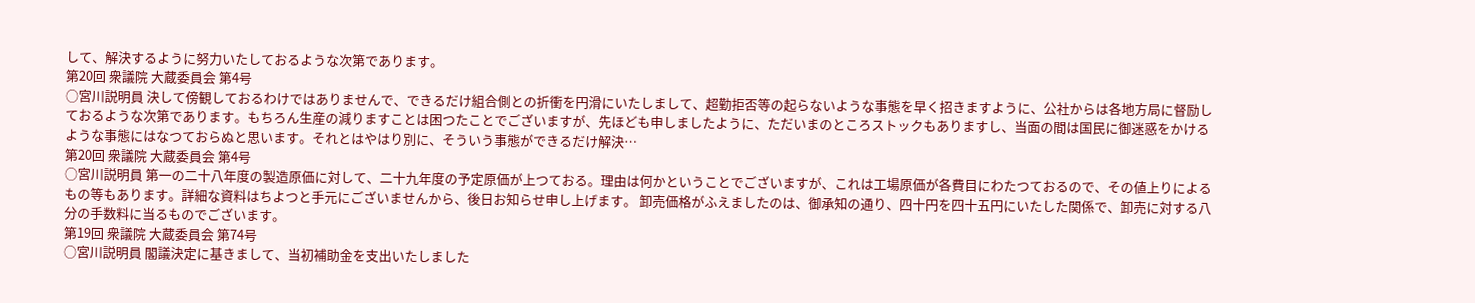して、解決するように努力いたしておるような次第であります。
第20回 衆議院 大蔵委員会 第4号
○宮川説明員 決して傍観しておるわけではありませんで、できるだけ組合側との折衝を円滑にいたしまして、超勤拒否等の起らないような事態を早く招きますように、公社からは各地方局に督励しておるような次第であります。もちろん生産の減りますことは困つたことでございますが、先ほども申しましたように、ただいまのところストックもありますし、当面の間は国民に御迷惑をかけるような事態にはなつておらぬと思います。それとはやはり別に、そういう事態ができるだけ解決…
第20回 衆議院 大蔵委員会 第4号
○宮川説明員 第一の二十八年度の製造原価に対して、二十九年度の予定原価が上つておる。理由は何かということでございますが、これは工場原価が各費目にわたつておるので、その値上りによるもの等もあります。詳細な資料はちよつと手元にございませんから、後日お知らせ申し上げます。 卸売価格がふえましたのは、御承知の通り、四十円を四十五円にいたした関係で、卸売に対する八分の手数料に当るものでございます。
第19回 衆議院 大蔵委員会 第74号
○宮川説明員 閣議決定に基きまして、当初補助金を支出いたしました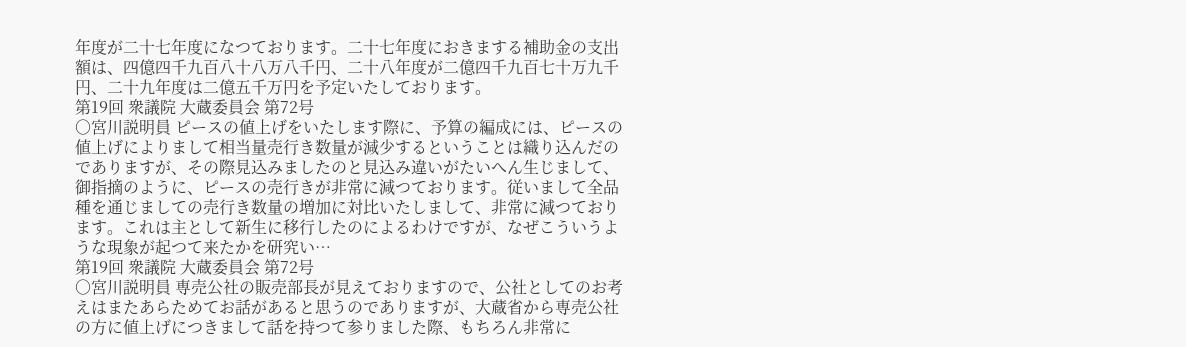年度が二十七年度になつております。二十七年度におきまする補助金の支出額は、四億四千九百八十八万八千円、二十八年度が二億四千九百七十万九千円、二十九年度は二億五千万円を予定いたしております。
第19回 衆議院 大蔵委員会 第72号
○宮川説明員 ピースの値上げをいたします際に、予算の編成には、ピースの値上げによりまして相当量売行き数量が減少するということは織り込んだのでありますが、その際見込みましたのと見込み違いがたいへん生じまして、御指摘のように、ピースの売行きが非常に減つております。従いまして全品種を通じましての売行き数量の増加に対比いたしまして、非常に減つております。これは主として新生に移行したのによるわけですが、なぜこういうような現象が起つて来たかを研究い…
第19回 衆議院 大蔵委員会 第72号
○宮川説明員 専売公社の販売部長が見えておりますので、公社としてのお考えはまたあらためてお話があると思うのでありますが、大蔵省から専売公社の方に値上げにつきまして話を持つて参りました際、もちろん非常に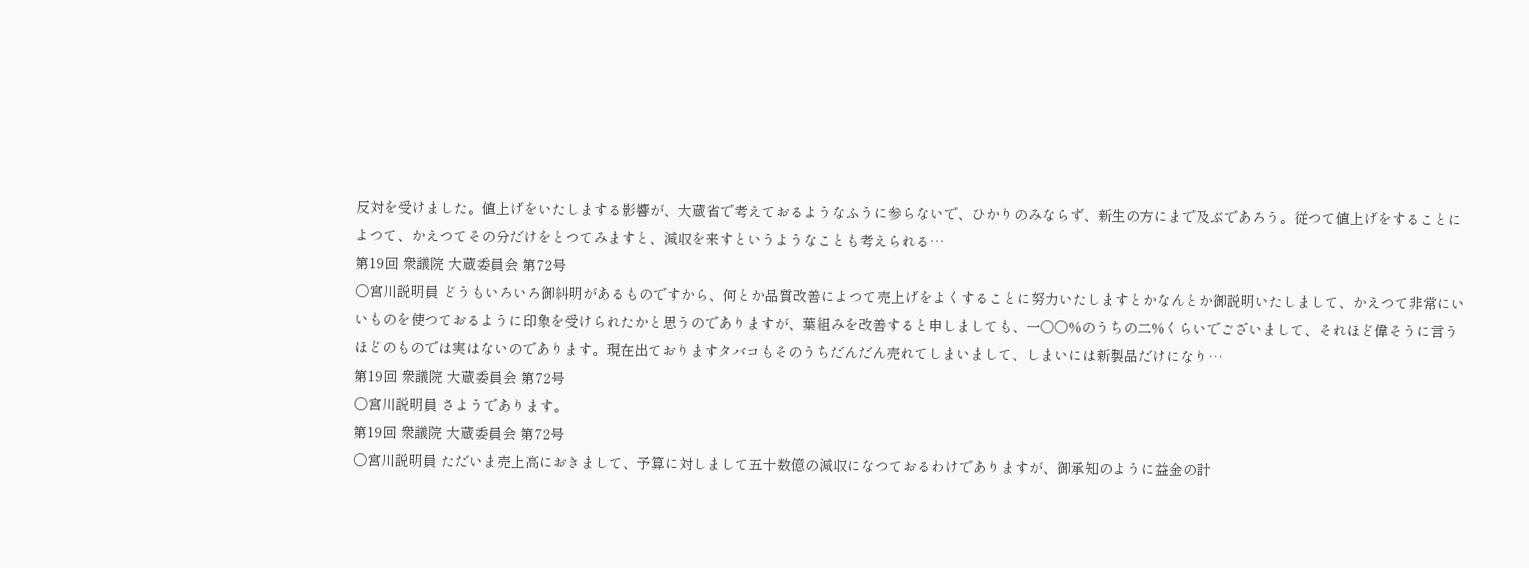反対を受けました。値上げをいたしまする影響が、大蔵省で考えておるようなふうに参らないで、ひかりのみならず、新生の方にまで及ぶであろう。従つて値上げをすることによつて、かえつてその分だけをとつてみますと、減収を来すというようなことも考えられる…
第19回 衆議院 大蔵委員会 第72号
○宮川説明員 どうもいろいろ御糾明があるものですから、何とか品質改善によつて売上げをよくすることに努力いたしますとかなんとか御説明いたしまして、かえつて非常にいいものを使つておるように印象を受けられたかと思うのでありますが、葉組みを改善すると申しましても、一〇〇%のうちの二%くらいでございまして、それほど偉そうに言うほどのものでは実はないのであります。現在出ておりますタバコもそのうちだんだん売れてしまいまして、しまいには新製品だけになり…
第19回 衆議院 大蔵委員会 第72号
○宮川説明員 さようであります。
第19回 衆議院 大蔵委員会 第72号
○宮川説明員 ただいま売上高におきまして、予算に対しまして五十数億の減収になつておるわけでありますが、御承知のように益金の計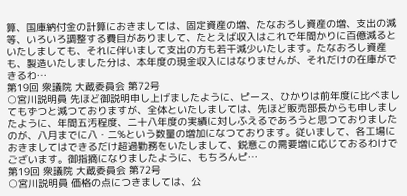算、国庫納付金の計算におきましては、固定資産の増、たなおろし資産の増、支出の減等、いろいろ調整する費目がありまして、たとえば収入はこれで年間かりに百億減るといたしましても、それに伴いまして支出の方も若干減少いたします。たなおろし資産も、製造いたしました分は、本年度の現金収入にはなりませんが、それだけの在庫ができるわ…
第19回 衆議院 大蔵委員会 第72号
○宮川説明員 先ほど御説明申し上げましたように、ピース、ひかりは前年度に比べましてもずつと減つておりますが、全体といたしましては、先ほど販売部長からも申しましたように、年間五汚程度、二十八年度の実績に対しふえるであろうと思つておりましたのが、八月までに八・二%という数量の増加になつております。従いまして、各工場におきましてはできるだけ超過勤務をいたしまして、鋭意この需要増に応じておるわけでございます。御指摘になりましたように、もちろんピ…
第19回 衆議院 大蔵委員会 第72号
○宮川説明員 価格の点につきましては、公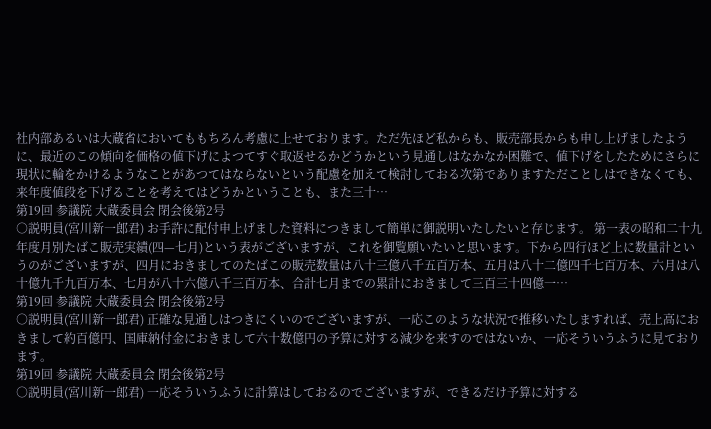社内部あるいは大蔵省においてももちろん考慮に上せております。ただ先ほど私からも、販売部長からも申し上げましたように、最近のこの傾向を価格の値下げによつてすぐ取返せるかどうかという見通しはなかなか困難で、値下げをしたためにさらに現状に輪をかけるようなことがあつてはならないという配慮を加えて検討しておる次第でありますただことしはできなくても、来年度値段を下げることを考えてはどうかということも、また三十…
第19回 参議院 大蔵委員会 閉会後第2号
○説明員(宮川新一郎君) お手許に配付申上げました資料につきまして簡単に御説明いたしたいと存じます。 第一表の昭和二十九年度月別たばこ販売実績(四—七月)という表がございますが、これを御覧願いたいと思います。下から四行ほど上に数量計というのがございますが、四月におきましてのたばこの販売数量は八十三億八千五百万本、五月は八十二億四千七百万本、六月は八十億九千九百万本、七月が八十六億八千三百万本、合計七月までの累計におきまして三百三十四億一…
第19回 参議院 大蔵委員会 閉会後第2号
○説明員(宮川新一郎君) 正確な見通しはつきにくいのでございますが、一応このような状況で推移いたしますれば、売上高におきまして約百億円、国庫納付金におきまして六十数億円の予算に対する減少を来すのではないか、一応そういうふうに見ております。
第19回 参議院 大蔵委員会 閉会後第2号
○説明員(宮川新一郎君) 一応そういうふうに計算はしておるのでございますが、できるだけ予算に対する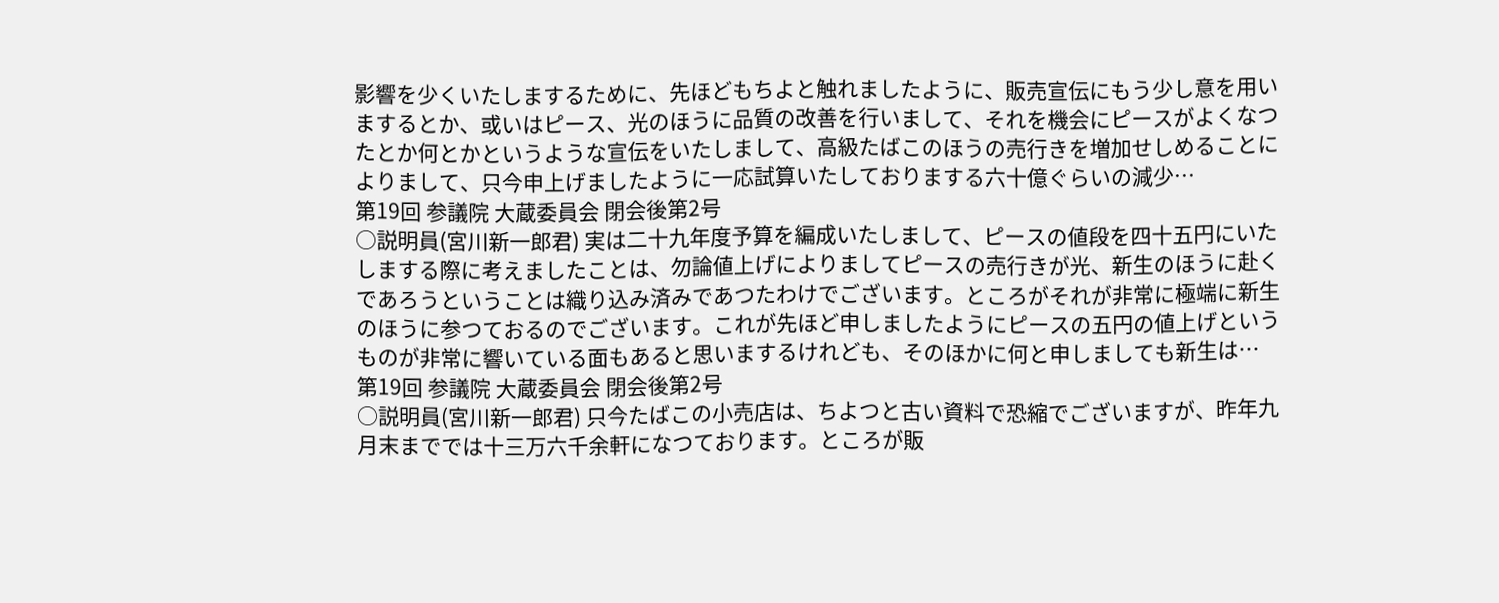影響を少くいたしまするために、先ほどもちよと触れましたように、販売宣伝にもう少し意を用いまするとか、或いはピース、光のほうに品質の改善を行いまして、それを機会にピースがよくなつたとか何とかというような宣伝をいたしまして、高級たばこのほうの売行きを増加せしめることによりまして、只今申上げましたように一応試算いたしておりまする六十億ぐらいの減少…
第19回 参議院 大蔵委員会 閉会後第2号
○説明員(宮川新一郎君) 実は二十九年度予算を編成いたしまして、ピースの値段を四十五円にいたしまする際に考えましたことは、勿論値上げによりましてピースの売行きが光、新生のほうに赴くであろうということは織り込み済みであつたわけでございます。ところがそれが非常に極端に新生のほうに参つておるのでございます。これが先ほど申しましたようにピースの五円の値上げというものが非常に響いている面もあると思いまするけれども、そのほかに何と申しましても新生は…
第19回 参議院 大蔵委員会 閉会後第2号
○説明員(宮川新一郎君) 只今たばこの小売店は、ちよつと古い資料で恐縮でございますが、昨年九月末まででは十三万六千余軒になつております。ところが販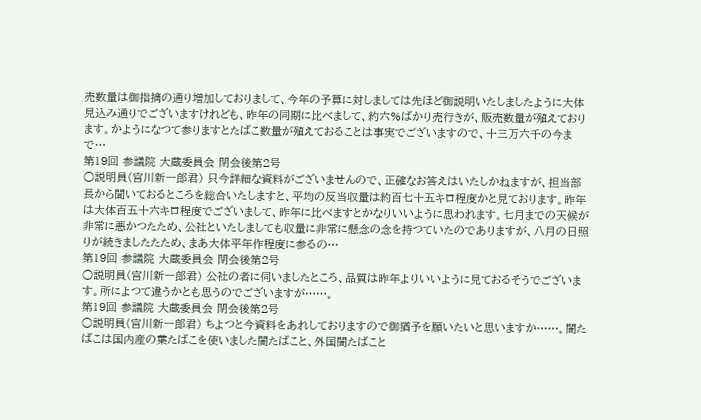売数量は御指摘の通り増加しておりまして、今年の予算に対しましては先ほど御説明いたしましたように大体見込み通りでございますけれども、昨年の同期に比べまして、約六%ばかり売行きが、販売数量が殖えております。かようになつて参りますとたばこ数量が殖えておることは事実でございますので、十三万六千の今まで…
第19回 参議院 大蔵委員会 閉会後第2号
○説明員(宮川新一郎君) 只今詳細な資料がございませんので、正確なお答えはいたしかねますが、担当部長から聞いておるところを総合いたしますと、平均の反当収量は約百七十五キロ程度かと見ております。昨年は大体百五十六キロ程度でございまして、昨年に比べますとかなりいいように思われます。七月までの天候が非常に悪かつたため、公社といたしましても収量に非常に懸念の念を持つていたのでありますが、八月の日照りが続きましたたため、まあ大体平年作程度に参るの…
第19回 参議院 大蔵委員会 閉会後第2号
○説明員(宮川新一郎君) 公社の者に伺いましたところ、品質は昨年よりいいように見ておるそうでございます。所によつて違うかとも思うのでございますが……。
第19回 参議院 大蔵委員会 閉会後第2号
○説明員(宮川新一郎君) ちよつと今資料をあれしておりますので御猶予を願いたいと思いますか……。闇たばこは国内産の葉たばこを使いました闇たばこと、外国闇たばこと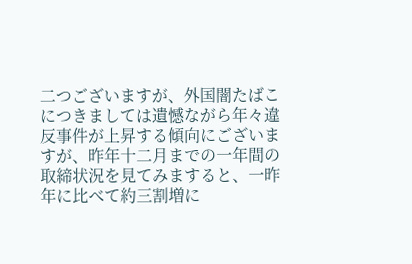二つございますが、外国闇たばこにつきましては遺憾ながら年々違反事件が上昇する傾向にございますが、昨年十二月までの一年間の取締状況を見てみますると、一昨年に比べて約三割増に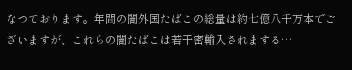なつております。年間の闇外国たばこの総量は約七億八千万本でございますが、これらの闇たばこは若干密輸入されまする…